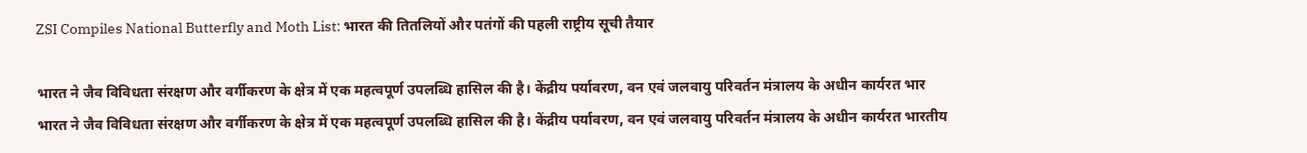ZSI Compiles National Butterfly and Moth List: भारत की तितलियों और पतंगों की पहली राष्ट्रीय सूची तैयार

भारत ने जैव विविधता संरक्षण और वर्गीकरण के क्षेत्र में एक महत्वपूर्ण उपलब्धि हासिल की है। केंद्रीय पर्यावरण, वन एवं जलवायु परिवर्तन मंत्रालय के अधीन कार्यरत भार
भारत ने जैव विविधता संरक्षण और वर्गीकरण के क्षेत्र में एक महत्वपूर्ण उपलब्धि हासिल की है। केंद्रीय पर्यावरण, वन एवं जलवायु परिवर्तन मंत्रालय के अधीन कार्यरत भारतीय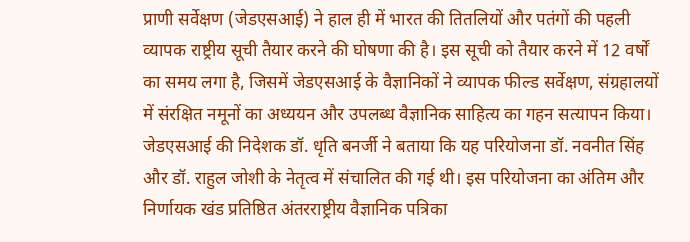प्राणी सर्वेक्षण (जेडएसआई) ने हाल ही में भारत की तितलियों और पतंगों की पहली व्यापक राष्ट्रीय सूची तैयार करने की घोषणा की है। इस सूची को तैयार करने में 12 वर्षों का समय लगा है, जिसमें जेडएसआई के वैज्ञानिकों ने व्यापक फील्ड सर्वेक्षण, संग्रहालयों में संरक्षित नमूनों का अध्ययन और उपलब्ध वैज्ञानिक साहित्य का गहन सत्यापन किया। जेडएसआई की निदेशक डॉ. धृति बनर्जी ने बताया कि यह परियोजना डॉ. नवनीत सिंह और डॉ. राहुल जोशी के नेतृत्व में संचालित की गई थी। इस परियोजना का अंतिम और निर्णायक खंड प्रतिष्ठित अंतरराष्ट्रीय वैज्ञानिक पत्रिका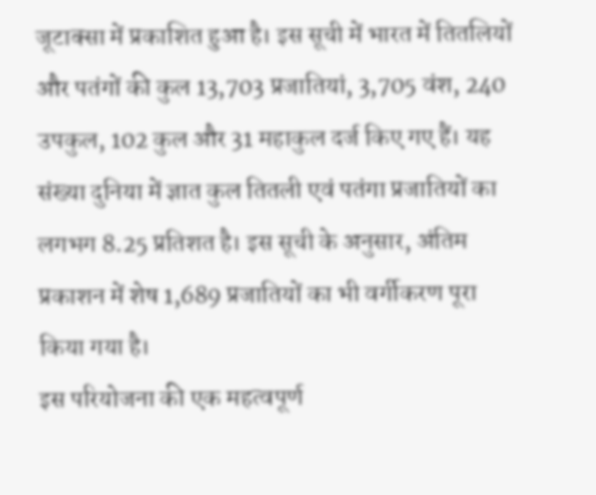जूटाक्सा में प्रकाशित हुआ है। इस सूची में भारत में तितलियों और पतंगों की कुल 13,703 प्रजातियां, 3,705 वंश, 240 उपकुल, 102 कुल और 31 महाकुल दर्ज किए गए हैं। यह संख्या दुनिया में ज्ञात कुल तितली एवं पतंगा प्रजातियों का लगभग 8.25 प्रतिशत है। इस सूची के अनुसार, अंतिम प्रकाशन में शेष 1,689 प्रजातियों का भी वर्गीकरण पूरा किया गया है।
इस परियोजना की एक महत्वपूर्ण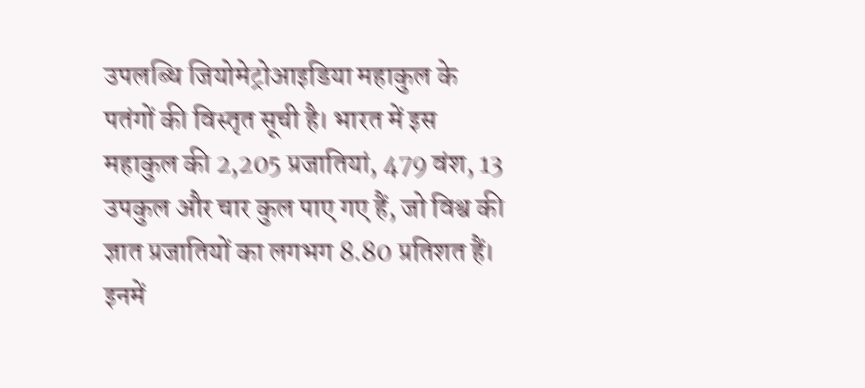उपलब्धि जियोमेट्रोआइडिया महाकुल के पतंगों की विस्तृत सूची है। भारत में इस महाकुल की 2,205 प्रजातियां, 479 वंश, 13 उपकुल और चार कुल पाए गए हैं, जो विश्व की ज्ञात प्रजातियों का लगभग 8.80 प्रतिशत हैं। इनमें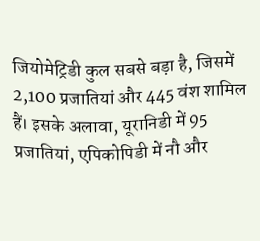जियोमेट्रिडी कुल सबसे बड़ा है, जिसमें 2,100 प्रजातियां और 445 वंश शामिल हैं। इसके अलावा, यूरानिडी में 95 प्रजातियां, एपिकोपिडी में नौ और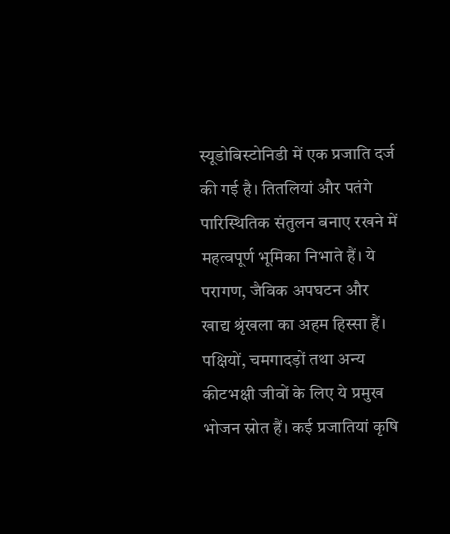स्यूडोबिस्टोनिडी में एक प्रजाति दर्ज की गई है। तितलियां और पतंगे पारिस्थितिक संतुलन बनाए रखने में महत्वपूर्ण भूमिका निभाते हैं। ये परागण, जैविक अपघटन और खाद्य श्रृंखला का अहम हिस्सा हैं। पक्षियों, चमगादड़ों तथा अन्य कीटभक्षी जीवों के लिए ये प्रमुख भोजन स्रोत हैं। कई प्रजातियां कृषि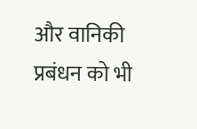और वानिकी प्रबंधन को भी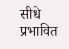सीधे प्रभावित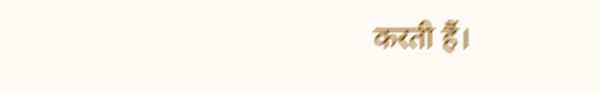करती हैं।